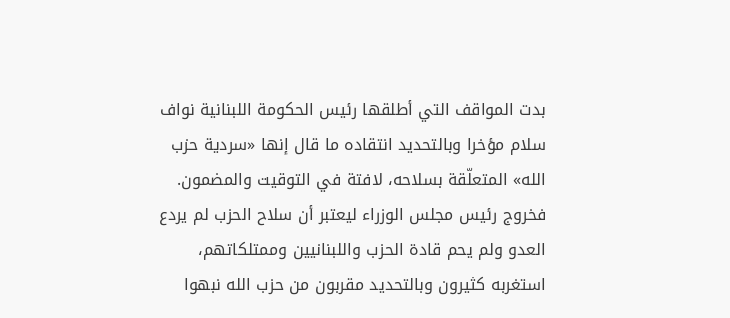بدت المواقف التي أطلقها رئيس الحكومة اللبنانية نواف سلام مؤخرا وبالتحديد انتقاده ما قال إنها «سردية حزب الله» المتعلّقة بسلاحه، لافتة في التوقيت والمضمون.
فخروج رئيس مجلس الوزراء ليعتبر أن سلاح الحزب لم يردع العدو ولم يحم قادة الحزب واللبنانيين وممتلكاتهم، استغربه كثيرون وبالتحديد مقربون من حزب الله نبهوا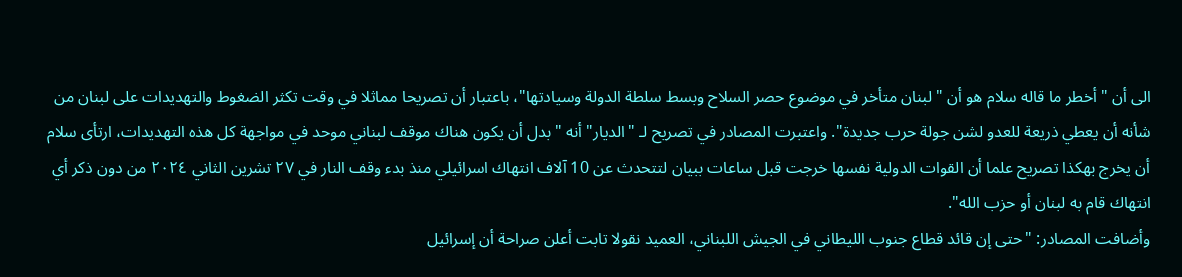الى أن "أخطر ما قاله سلام هو أن "لبنان متأخر في موضوع حصر السلاح وبسط سلطة الدولة وسيادتها"، باعتبار أن تصريحا مماثلا في وقت تكثر الضغوط والتهديدات على لبنان من شأنه أن يعطي ذريعة للعدو لشن جولة حرب جديدة". واعتبرت المصادر في تصريح لـ "الديار" أنه "بدل أن يكون هناك موقف لبناني موحد في مواجهة كل هذه التهديدات، ارتأى سلام أن يخرج بهكذا تصريح علما أن القوات الدولية نفسها خرجت قبل ساعات ببيان لتتحدث عن 10 آلاف انتهاك اسرائيلي منذ بدء وقف النار في ٢٧ تشرين الثاني ٢٠٢٤ من دون ذكر أي انتهاك قام به لبنان أو حزب الله".
وأضافت المصادر: "حتى إن قائد قطاع جنوب الليطاني في الجيش اللبناني، العميد نقولا تابت أعلن صراحة أن إسرائيل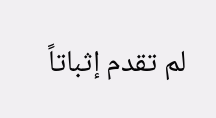لم تقدم إثباتاً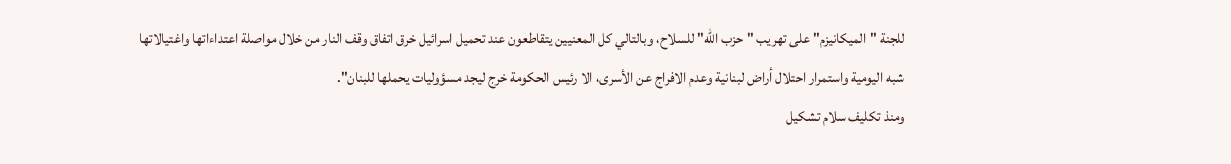للجنة "الميكانيزم" على تهريب "حزب الله" للسلاح، وبالتالي كل المعنيين يتقاطعون عند تحميل اسرائيل خرق اتفاق وقف النار من خلال مواصلة اعتداءاتها واغتيالاتها شبه اليومية واستمرار احتلال أراض لبنانية وعدم الافراج عن الأسرى، الا رئيس الحكومة خرج ليجد مسؤوليات يحملها للبنان".
ومنذ تكليف سلام تشكيل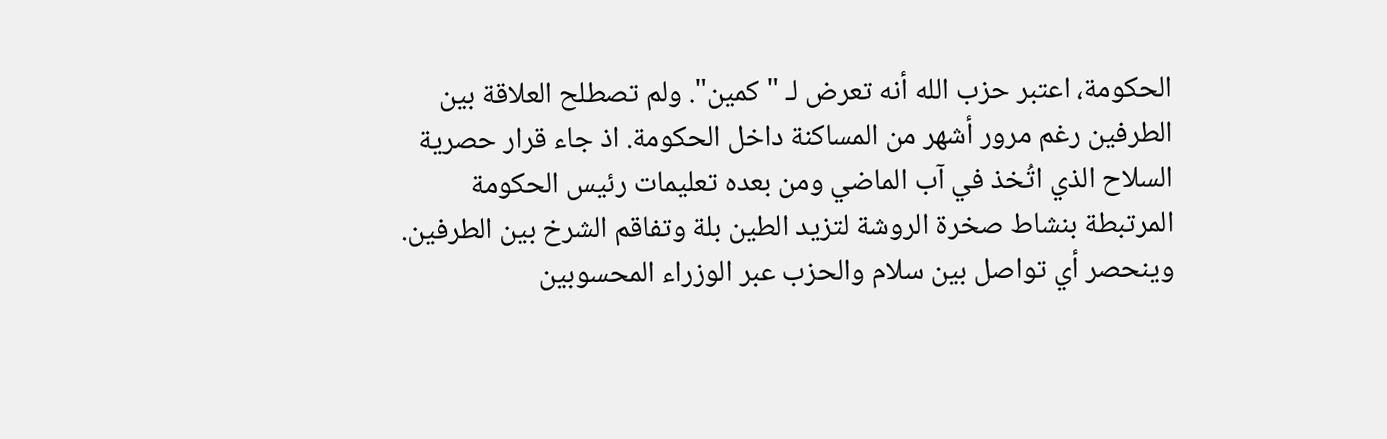الحكومة، اعتبر حزب الله أنه تعرض لـ "كمين". ولم تصطلح العلاقة بين الطرفين رغم مرور أشهر من المساكنة داخل الحكومة. اذ جاء قرار حصرية السلاح الذي اتُخذ في آب الماضي ومن بعده تعليمات رئيس الحكومة المرتبطة بنشاط صخرة الروشة لتزيد الطين بلة وتفاقم الشرخ بين الطرفين.
وينحصر أي تواصل بين سلام والحزب عبر الوزراء المحسوبين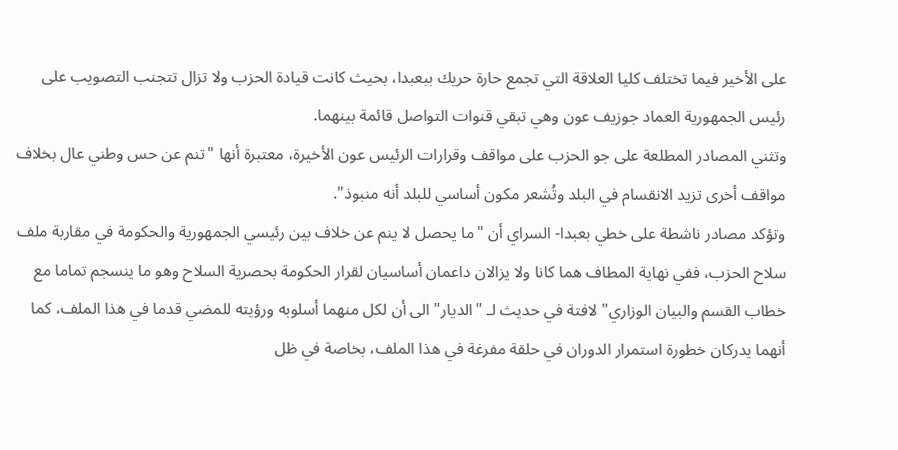على الأخير فيما تختلف كليا العلاقة التي تجمع حارة حريك ببعبدا، بحيث كانت قيادة الحزب ولا تزال تتجنب التصويب على رئيس الجمهورية العماد جوزيف عون وهي تبقي قنوات التواصل قائمة بينهما.
وتثني المصادر المطلعة على جو الحزب على مواقف وقرارات الرئيس عون الأخيرة، معتبرة أنها "تنم عن حس وطني عال بخلاف مواقف أخرى تزيد الانقسام في البلد وتُشعر مكون أساسي للبلد أنه منبوذ".
وتؤكد مصادر ناشطة على خطي بعبدا- السراي أن "ما يحصل لا ينم عن خلاف بين رئيسي الجمهورية والحكومة في مقاربة ملف سلاح الحزب، ففي نهاية المطاف هما كانا ولا يزالان داعمان أساسيان لقرار الحكومة بحصرية السلاح وهو ما ينسجم تماما مع خطاب القسم والبيان الوزاري" لافتة في حديث لـ "الديار" الى أن لكل منهما أسلوبه ورؤيته للمضي قدما في هذا الملف، كما أنهما يدركان خطورة استمرار الدوران في حلقة مفرغة في هذا الملف، بخاصة في ظل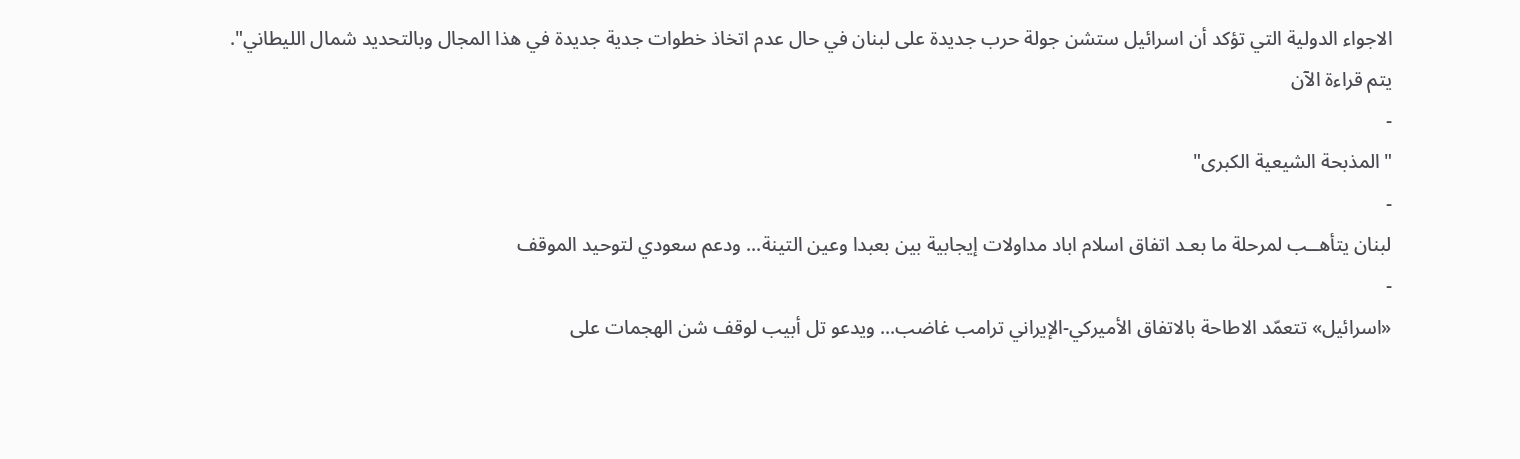الاجواء الدولية التي تؤكد أن اسرائيل ستشن جولة حرب جديدة على لبنان في حال عدم اتخاذ خطوات جدية جديدة في هذا المجال وبالتحديد شمال الليطاني".
يتم قراءة الآن
-
"المذبحة الشيعية الكبرى"
-
لبنان يتأهــب لمرحلة ما بعـد اتفاق اسلام اباد مداولات إيجابية بين بعبدا وعين التينة... ودعم سعودي لتوحيد الموقف
-
«اسرائيل» تتعمّد الاطاحة بالاتفاق الأميركي-الإيراني ترامب غاضب... ويدعو تل أبيب لوقف شن الهجمات على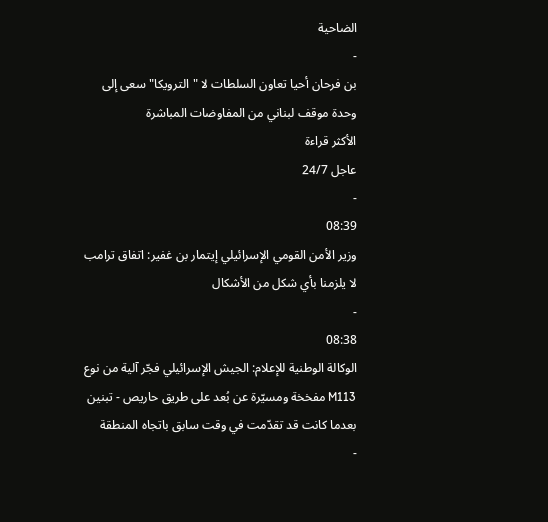الضاحية
-
بن فرحان أحيا تعاون السلطات لا "الترويكا" سعى إلى وحدة موقف لبناني من المفاوضات المباشرة
الأكثر قراءة
عاجل 24/7
-
08:39
وزير الأمن القومي الإسرائيلي إيتمار بن غفير: اتفاق ترامب لا يلزمنا بأي شكل من الأشكال
-
08:38
الوكالة الوطنية للإعلام: الجيش الإسرائيلي فجّر آلية من نوع M113 مفخخة ومسيّرة عن بُعد على طريق حاريص - تبنين بعدما كانت قد تقدّمت في وقت سابق باتجاه المنطقة
-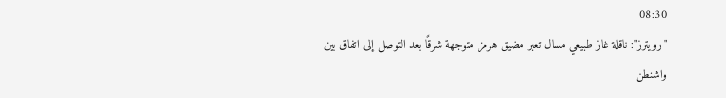08:30
"رويترز": ناقلة غاز طبيعي مسال تعبر مضيق هرمز متوجهة شرقًا بعد التوصل إلى اتفاق بين واشنطن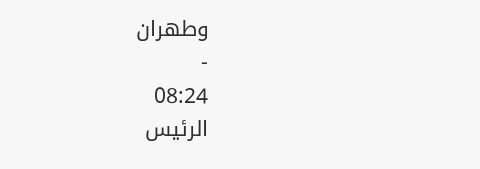وطهران
-
08:24
الرئيس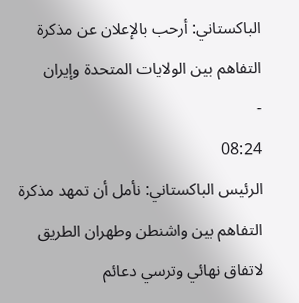الباكستاني: أرحب بالإعلان عن مذكرة التفاهم بين الولايات المتحدة وإيران
-
08:24
الرئيس الباكستاني: نأمل أن تمهد مذكرة التفاهم بين واشنطن وطهران الطريق لاتفاق نهائي وترسي دعائم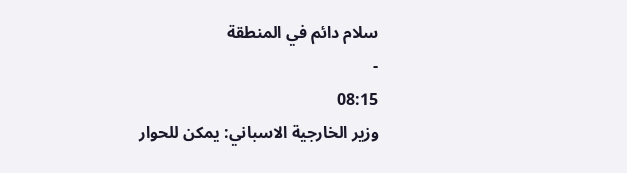سلام دائم في المنطقة
-
08:15
وزير الخارجية الاسباني: يمكن للحوار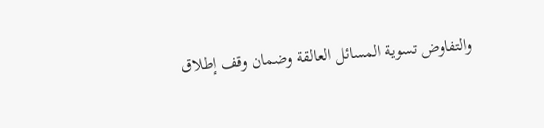والتفاوض تسوية المسائل العالقة وضمان وقف إطلاق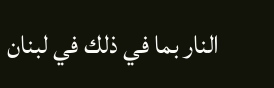النار بما في ذلك في لبنان